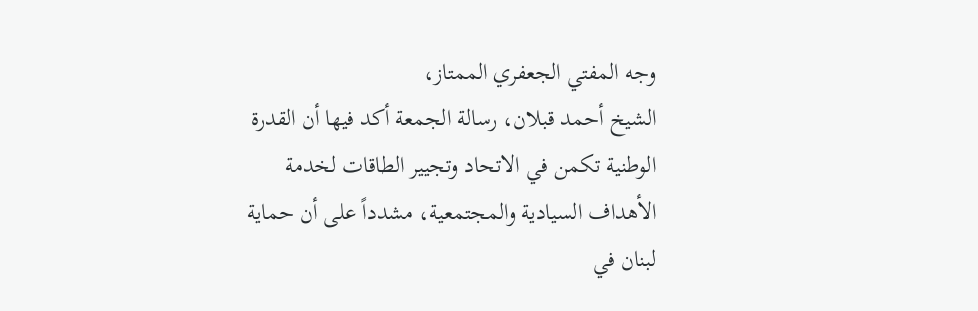وجه المفتي الجعفري الممتاز،
الشيخ أحمد قبلان، رسالة الجمعة أكد فيها أن القدرة الوطنية تكمن في الاتحاد وتجيير الطاقات لخدمة الأهداف السيادية والمجتمعية، مشدداً على أن حماية
لبنان في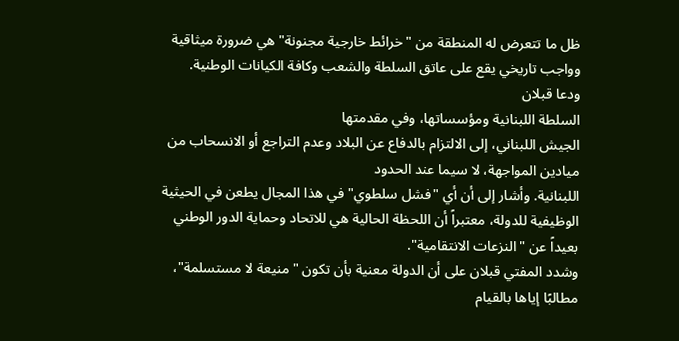ظل ما تتعرض له المنطقة من "خرائط خارجية مجنونة" هي ضرورة ميثاقية وواجب تاريخي يقع على عاتق السلطة والشعب وكافة الكيانات الوطنية.
ودعا قبلان
السلطة اللبنانية ومؤسساتها، وفي مقدمتها
الجيش اللبناني، إلى الالتزام بالدفاع عن البلاد وعدم التراجع أو الانسحاب من ميادين المواجهة، لا سيما عند الحدود
اللبنانية. وأشار إلى أن أي "فشل سلطوي" في هذا المجال يطعن في الحيثية الوظيفية للدولة، معتبراً أن اللحظة الحالية هي للاتحاد وحماية الدور الوطني بعيداً عن "النزعات الانتقامية".
وشدد المفتي قبلان على أن الدولة معنية بأن تكون "منيعة لا مستسلمة"، مطالبًا إياها بالقيام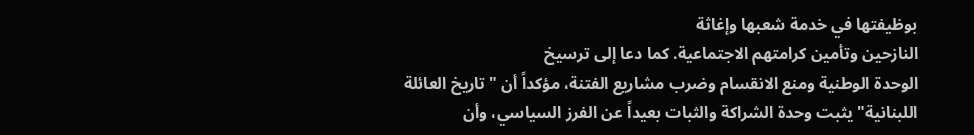بوظيفتها في خدمة شعبها وإغاثة
النازحين وتأمين كرامتهم الاجتماعية. كما دعا إلى ترسيخ
الوحدة الوطنية ومنع الانقسام وضرب مشاريع الفتنة، مؤكداً أن "تاريخ العائلة اللبنانية" يثبت وحدة الشراكة والثبات بعيداً عن الفرز السياسي، وأن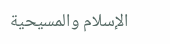الإسلام والمسيحية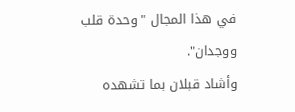في هذا المجال "وحدة قلب ووجدان".
وأشاد قبلان بما تشهده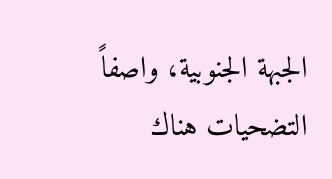الجبهة الجنوبية، واصفاً التضحيات هناك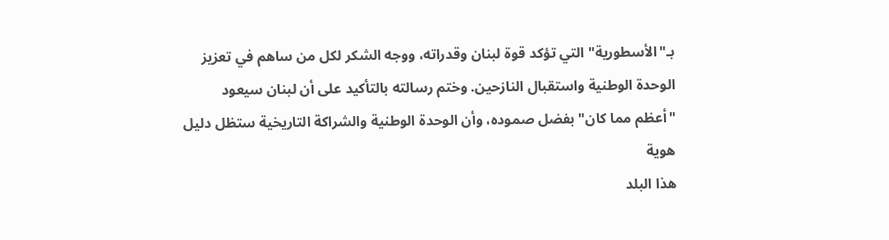بـ"الأسطورية" التي تؤكد قوة لبنان وقدراته، ووجه الشكر لكل من ساهم في تعزيز الوحدة الوطنية واستقبال النازحين. وختم رسالته بالتأكيد على أن لبنان سيعود "أعظم مما كان" بفضل صموده، وأن الوحدة الوطنية والشراكة التاريخية ستظل دليل هوية
هذا البلد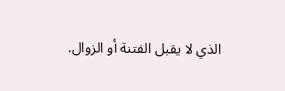الذي لا يقبل الفتنة أو الزوال.